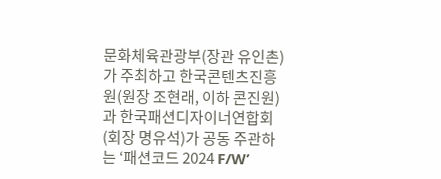문화체육관광부(장관 유인촌)가 주최하고 한국콘텐츠진흥원(원장 조현래, 이하 콘진원)과 한국패션디자이너연합회(회장 명유석)가 공동 주관하는 ‘패션코드 2024 F/W’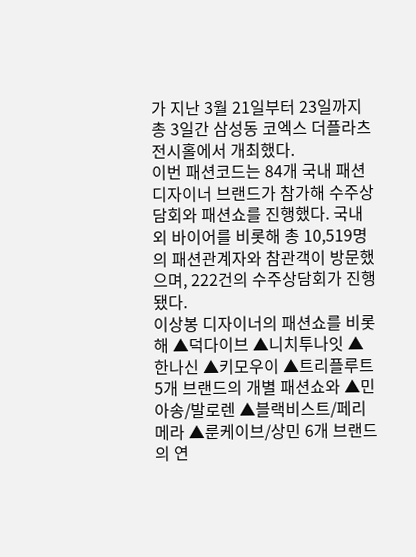가 지난 3월 21일부터 23일까지 총 3일간 삼성동 코엑스 더플라츠 전시홀에서 개최했다.
이번 패션코드는 84개 국내 패션디자이너 브랜드가 참가해 수주상담회와 패션쇼를 진행했다. 국내외 바이어를 비롯해 총 10,519명의 패션관계자와 참관객이 방문했으며, 222건의 수주상담회가 진행됐다.
이상봉 디자이너의 패션쇼를 비롯해 ▲덕다이브 ▲니치투나잇 ▲한나신 ▲키모우이 ▲트리플루트 5개 브랜드의 개별 패션쇼와 ▲민아송/발로렌 ▲블랙비스트/페리메라 ▲룬케이브/상민 6개 브랜드의 연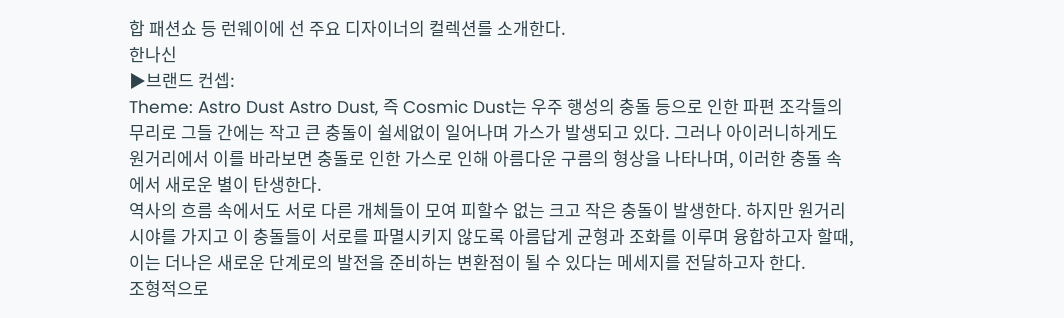합 패션쇼 등 런웨이에 선 주요 디자이너의 컬렉션를 소개한다.
한나신
▶브랜드 컨셉:
Theme: Astro Dust Astro Dust, 즉 Cosmic Dust는 우주 행성의 충돌 등으로 인한 파편 조각들의 무리로 그들 간에는 작고 큰 충돌이 쉴세없이 일어나며 가스가 발생되고 있다. 그러나 아이러니하게도 원거리에서 이를 바라보면 충돌로 인한 가스로 인해 아름다운 구름의 형상을 나타나며, 이러한 충돌 속에서 새로운 별이 탄생한다.
역사의 흐름 속에서도 서로 다른 개체들이 모여 피할수 없는 크고 작은 충돌이 발생한다. 하지만 원거리 시야를 가지고 이 충돌들이 서로를 파멸시키지 않도록 아름답게 균형과 조화를 이루며 융합하고자 할때, 이는 더나은 새로운 단계로의 발전을 준비하는 변환점이 될 수 있다는 메세지를 전달하고자 한다.
조형적으로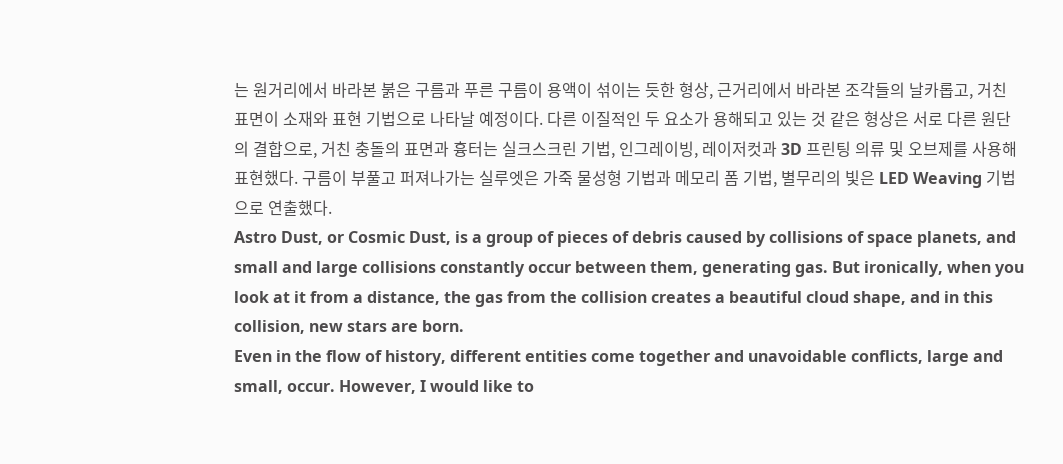는 원거리에서 바라본 붉은 구름과 푸른 구름이 용액이 섞이는 듯한 형상, 근거리에서 바라본 조각들의 날카롭고, 거친 표면이 소재와 표현 기법으로 나타날 예정이다. 다른 이질적인 두 요소가 용해되고 있는 것 같은 형상은 서로 다른 원단의 결합으로, 거친 충돌의 표면과 흉터는 실크스크린 기법, 인그레이빙, 레이저컷과 3D 프린팅 의류 및 오브제를 사용해 표현했다. 구름이 부풀고 퍼져나가는 실루엣은 가죽 물성형 기법과 메모리 폼 기법, 별무리의 빛은 LED Weaving 기법으로 연출했다.
Astro Dust, or Cosmic Dust, is a group of pieces of debris caused by collisions of space planets, and small and large collisions constantly occur between them, generating gas. But ironically, when you look at it from a distance, the gas from the collision creates a beautiful cloud shape, and in this collision, new stars are born.
Even in the flow of history, different entities come together and unavoidable conflicts, large and small, occur. However, I would like to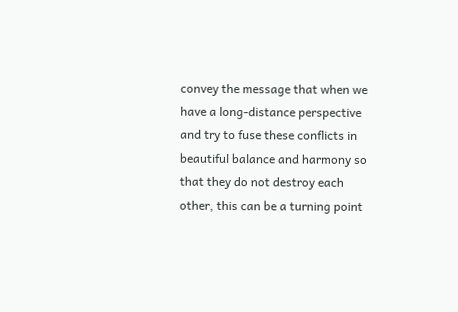convey the message that when we have a long-distance perspective and try to fuse these conflicts in beautiful balance and harmony so that they do not destroy each other, this can be a turning point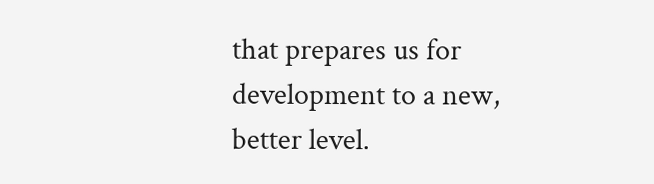that prepares us for development to a new, better level.